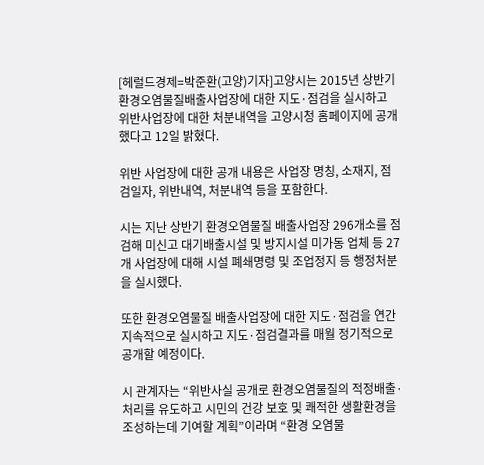[헤럴드경제=박준환(고양)기자]고양시는 2015년 상반기 환경오염물질배출사업장에 대한 지도·점검을 실시하고 위반사업장에 대한 처분내역을 고양시청 홈페이지에 공개했다고 12일 밝혔다.

위반 사업장에 대한 공개 내용은 사업장 명칭, 소재지, 점검일자, 위반내역, 처분내역 등을 포함한다.

시는 지난 상반기 환경오염물질 배출사업장 296개소를 점검해 미신고 대기배출시설 및 방지시설 미가동 업체 등 27개 사업장에 대해 시설 폐쇄명령 및 조업정지 등 행정처분을 실시했다.

또한 환경오염물질 배출사업장에 대한 지도·점검을 연간 지속적으로 실시하고 지도·점검결과를 매월 정기적으로 공개할 예정이다.

시 관계자는 “위반사실 공개로 환경오염물질의 적정배출·처리를 유도하고 시민의 건강 보호 및 쾌적한 생활환경을 조성하는데 기여할 계획”이라며 “환경 오염물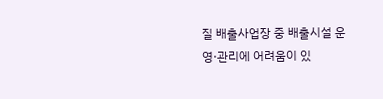질 배출사업장 중 배출시설 운영·관리에 어려움이 있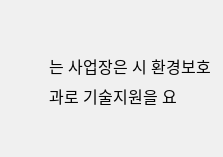는 사업장은 시 환경보호과로 기술지원을 요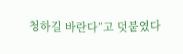청하길 바란다”고 덧붙였다